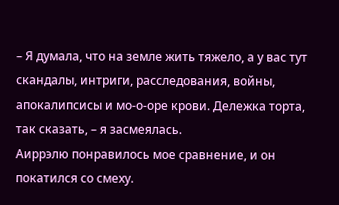– Я думала, что на земле жить тяжело, а у вас тут скандалы, интриги, расследования, войны, апокалипсисы и мо-о-оре крови. Дележка торта, так сказать, – я засмеялась.
Аиррэлю понравилось мое сравнение, и он покатился со смеху.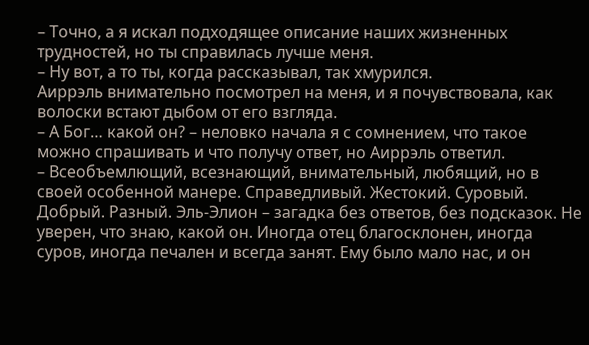– Точно, а я искал подходящее описание наших жизненных трудностей, но ты справилась лучше меня.
– Ну вот, а то ты, когда рассказывал, так хмурился.
Аиррэль внимательно посмотрел на меня, и я почувствовала, как волоски встают дыбом от его взгляда.
– А Бог… какой он? – неловко начала я с сомнением, что такое можно спрашивать и что получу ответ, но Аиррэль ответил.
– Всеобъемлющий, всезнающий, внимательный, любящий, но в своей особенной манере. Справедливый. Жестокий. Суровый. Добрый. Разный. Эль-Элион – загадка без ответов, без подсказок. Не уверен, что знаю, какой он. Иногда отец благосклонен, иногда суров, иногда печален и всегда занят. Ему было мало нас, и он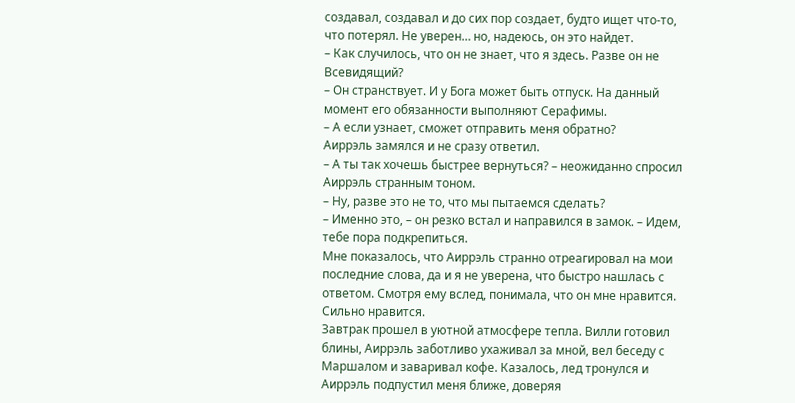создавал, создавал и до сих пор создает, будто ищет что-то, что потерял. Не уверен… но, надеюсь, он это найдет.
– Как случилось, что он не знает, что я здесь. Разве он не Всевидящий?
– Он странствует. И у Бога может быть отпуск. На данный момент его обязанности выполняют Серафимы.
– А если узнает, сможет отправить меня обратно?
Аиррэль замялся и не сразу ответил.
– А ты так хочешь быстрее вернуться? – неожиданно спросил Аиррэль странным тоном.
– Ну, разве это не то, что мы пытаемся сделать?
– Именно это, – он резко встал и направился в замок. – Идем, тебе пора подкрепиться.
Мне показалось, что Аиррэль странно отреагировал на мои последние слова, да и я не уверена, что быстро нашлась с ответом. Смотря ему вслед, понимала, что он мне нравится. Сильно нравится.
Завтрак прошел в уютной атмосфере тепла. Вилли готовил блины, Аиррэль заботливо ухаживал за мной, вел беседу с Маршалом и заваривал кофе. Казалось, лед тронулся и Аиррэль подпустил меня ближе, доверяя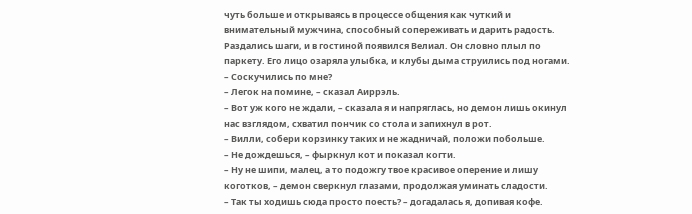чуть больше и открываясь в процессе общения как чуткий и внимательный мужчина, способный сопереживать и дарить радость.
Раздались шаги, и в гостиной появился Велиал. Он словно плыл по паркету. Его лицо озаряла улыбка, и клубы дыма струились под ногами.
– Соскучились по мне?
– Легок на помине, – сказал Аиррэль.
– Вот уж кого не ждали, – сказала я и напряглась, но демон лишь окинул нас взглядом, схватил пончик со стола и запихнул в рот.
– Вилли, собери корзинку таких и не жадничай, положи побольше.
– Не дождешься, – фыркнул кот и показал когти.
– Ну не шипи, малец, а то подожгу твое красивое оперение и лишу коготков, – демон сверкнул глазами, продолжая уминать сладости.
– Так ты ходишь сюда просто поесть? – догадалась я, допивая кофе.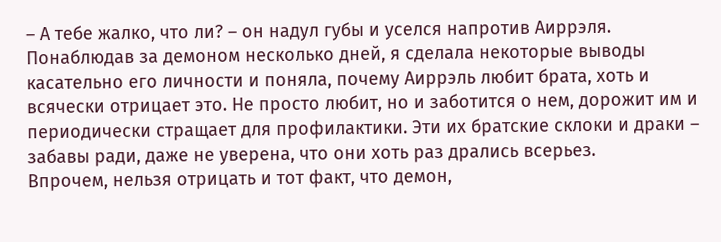– А тебе жалко, что ли? – он надул губы и уселся напротив Аиррэля.
Понаблюдав за демоном несколько дней, я сделала некоторые выводы касательно его личности и поняла, почему Аиррэль любит брата, хоть и всячески отрицает это. Не просто любит, но и заботится о нем, дорожит им и периодически стращает для профилактики. Эти их братские склоки и драки – забавы ради, даже не уверена, что они хоть раз дрались всерьез.
Впрочем, нельзя отрицать и тот факт, что демон,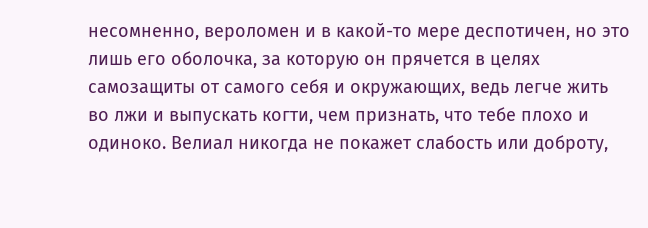несомненно, вероломен и в какой-то мере деспотичен, но это лишь его оболочка, за которую он прячется в целях самозащиты от самого себя и окружающих, ведь легче жить во лжи и выпускать когти, чем признать, что тебе плохо и одиноко. Велиал никогда не покажет слабость или доброту,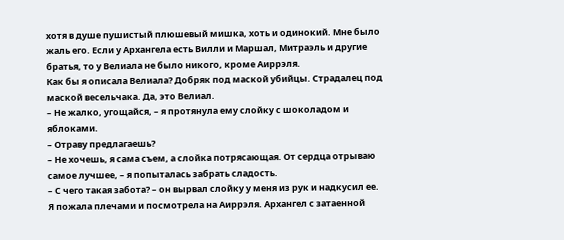хотя в душе пушистый плюшевый мишка, хоть и одинокий. Мне было жаль его. Если у Архангела есть Вилли и Маршал, Митраэль и другие братья, то у Велиала не было никого, кроме Аиррэля.
Как бы я описала Велиала? Добряк под маской убийцы. Страдалец под маской весельчака. Да, это Велиал.
– Не жалко, угощайся, – я протянула ему слойку с шоколадом и яблоками.
– Отраву предлагаешь?
– Не хочешь, я сама съем, а слойка потрясающая. От сердца отрываю самое лучшее, – я попыталась забрать сладость.
– С чего такая забота? – он вырвал слойку у меня из рук и надкусил ее.
Я пожала плечами и посмотрела на Аиррэля. Архангел с затаенной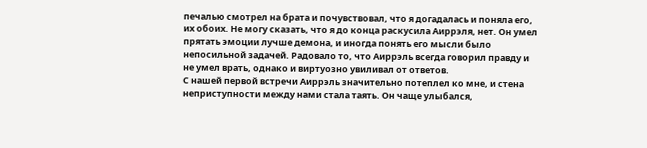печалью смотрел на брата и почувствовал, что я догадалась и поняла его, их обоих. Не могу сказать, что я до конца раскусила Аиррэля, нет. Он умел прятать эмоции лучше демона, и иногда понять его мысли было непосильной задачей. Радовало то, что Аиррэль всегда говорил правду и не умел врать, однако и виртуозно увиливал от ответов.
С нашей первой встречи Аиррэль значительно потеплел ко мне, и стена неприступности между нами стала таять. Он чаще улыбался,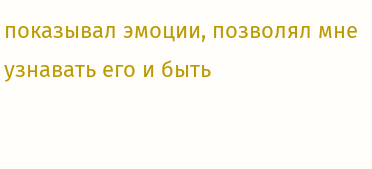показывал эмоции, позволял мне узнавать его и быть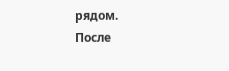рядом.
После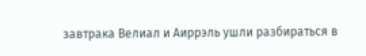завтрака Велиал и Аиррэль ушли разбираться в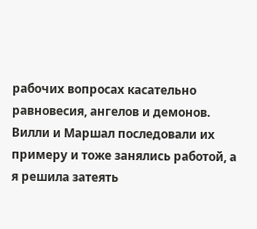рабочих вопросах касательно равновесия, ангелов и демонов. Вилли и Маршал последовали их примеру и тоже занялись работой, а я решила затеять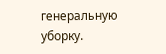генеральную уборку.